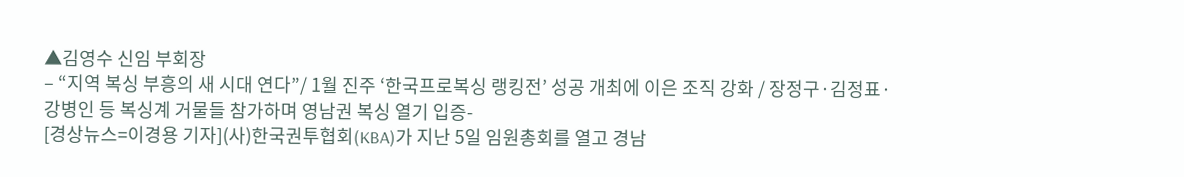▲김영수 신임 부회장
– “지역 복싱 부흥의 새 시대 연다”/ 1월 진주 ‘한국프로복싱 랭킹전’ 성공 개최에 이은 조직 강화 / 장정구·김정표·강병인 등 복싱계 거물들 참가하며 영남권 복싱 열기 입증-
[경상뉴스=이경용 기자](사)한국권투협회(KBA)가 지난 5일 임원총회를 열고 경남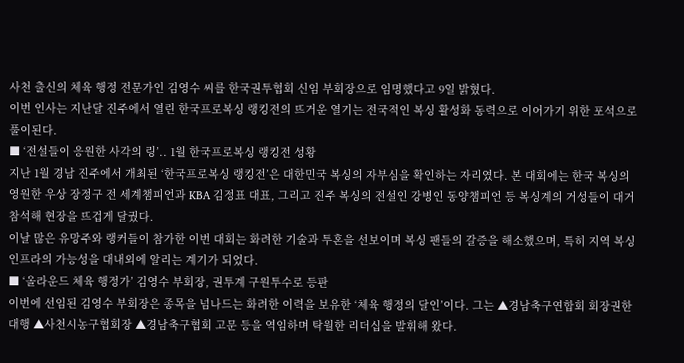사천 출신의 체육 행정 전문가인 김영수 씨를 한국권투협회 신임 부회장으로 임명했다고 9일 밝혔다.
이번 인사는 지난달 진주에서 열린 한국프로복싱 랭킹전의 뜨거운 열기는 전국적인 복싱 활성화 동력으로 이어가기 위한 포석으로 풀이된다.
■ ‘전설들이 응원한 사각의 링’.. 1월 한국프로복싱 랭킹전 성황
지난 1월 경남 진주에서 개최된 ‘한국프로복싱 랭킹전’은 대한민국 복싱의 자부심을 확인하는 자리였다. 본 대회에는 한국 복싱의 영원한 우상 장정구 전 세계챔피언과 KBA 김정표 대표, 그리고 진주 복싱의 전설인 강병인 동양챔피언 등 복싱계의 거성들이 대거 참석해 현장을 뜨겁게 달궜다.
이날 많은 유망주와 랭커들이 참가한 이번 대회는 화려한 기술과 투혼을 선보이며 복싱 팬들의 갈증을 해소했으며, 특히 지역 복싱 인프라의 가능성을 대내외에 알리는 계기가 되었다.
■ ‘올라운드 체육 행정가’ 김영수 부회장, 권투계 구원투수로 등판
이번에 선임된 김영수 부회장은 종목을 넘나드는 화려한 이력을 보유한 ‘체육 행정의 달인’이다. 그는 ▲경남축구연합회 회장권한대행 ▲사천시농구협회장 ▲경남축구협회 고문 등을 역임하며 탁월한 리더십을 발휘해 왔다.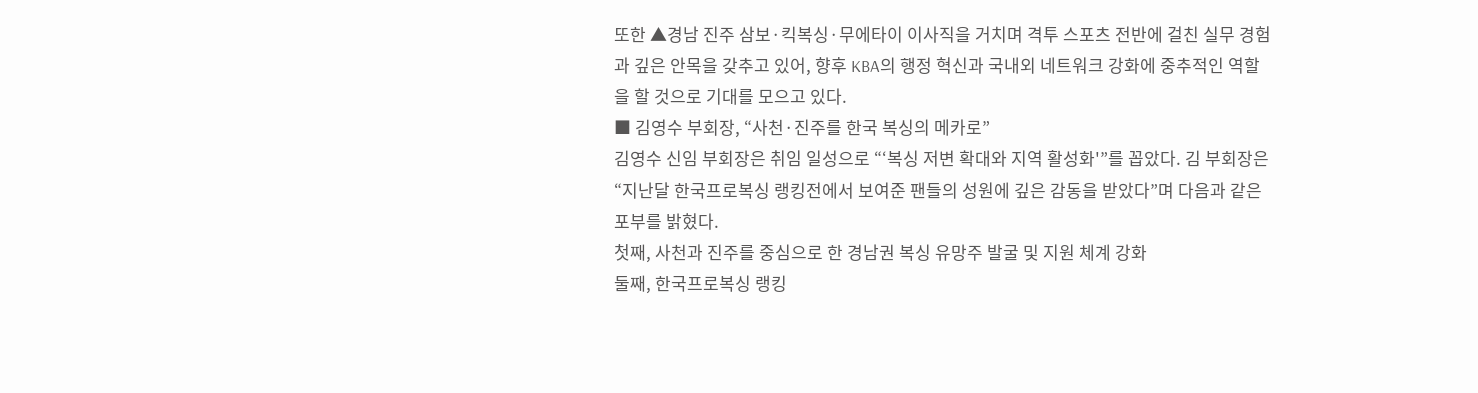또한 ▲경남 진주 삼보·킥복싱·무에타이 이사직을 거치며 격투 스포츠 전반에 걸친 실무 경험과 깊은 안목을 갖추고 있어, 향후 KBA의 행정 혁신과 국내외 네트워크 강화에 중추적인 역할을 할 것으로 기대를 모으고 있다.
■ 김영수 부회장, “사천·진주를 한국 복싱의 메카로”
김영수 신임 부회장은 취임 일성으로 “‘복싱 저변 확대와 지역 활성화'”를 꼽았다. 김 부회장은 “지난달 한국프로복싱 랭킹전에서 보여준 팬들의 성원에 깊은 감동을 받았다”며 다음과 같은 포부를 밝혔다.
첫째, 사천과 진주를 중심으로 한 경남권 복싱 유망주 발굴 및 지원 체계 강화
둘째, 한국프로복싱 랭킹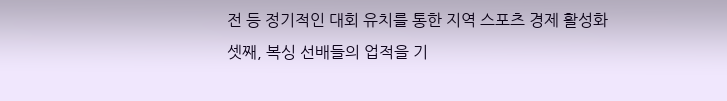전 등 정기적인 대회 유치를 통한 지역 스포츠 경제 활성화
셋째, 복싱 선배들의 업적을 기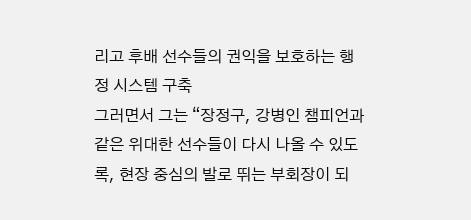리고 후배 선수들의 권익을 보호하는 행정 시스템 구축
그러면서 그는 “장정구, 강병인 챔피언과 같은 위대한 선수들이 다시 나올 수 있도록, 현장 중심의 발로 뛰는 부회장이 되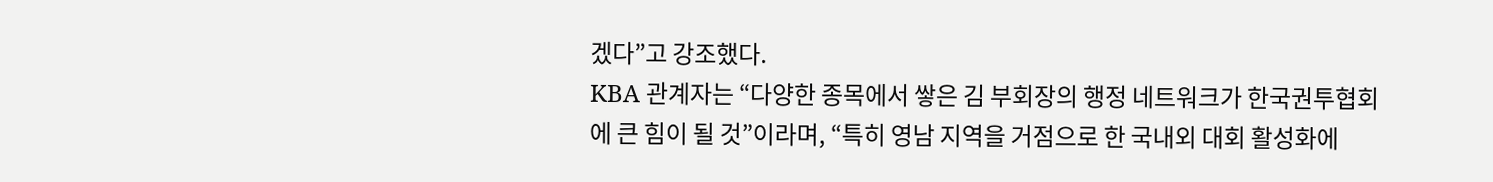겠다”고 강조했다.
KBA 관계자는 “다양한 종목에서 쌓은 김 부회장의 행정 네트워크가 한국권투협회에 큰 힘이 될 것”이라며, “특히 영남 지역을 거점으로 한 국내외 대회 활성화에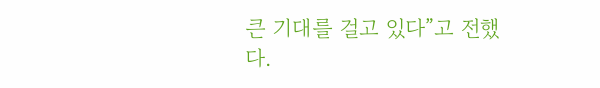큰 기대를 걸고 있다”고 전했다.